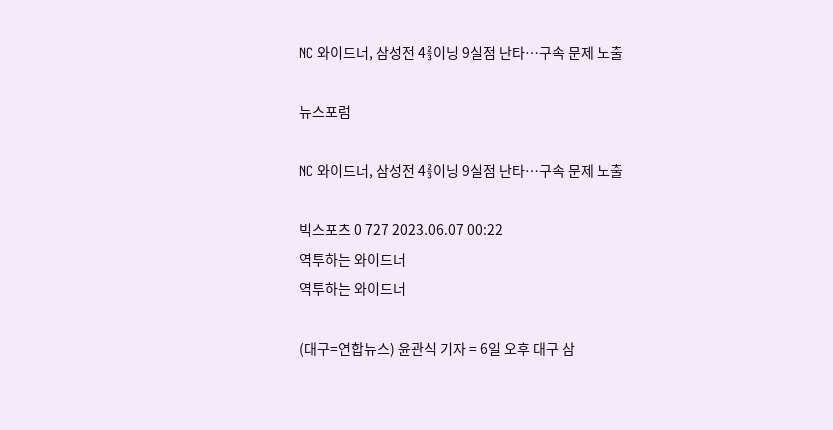NC 와이드너, 삼성전 4⅔이닝 9실점 난타…구속 문제 노출

뉴스포럼

NC 와이드너, 삼성전 4⅔이닝 9실점 난타…구속 문제 노출

빅스포츠 0 727 2023.06.07 00:22
역투하는 와이드너
역투하는 와이드너

(대구=연합뉴스) 윤관식 기자 = 6일 오후 대구 삼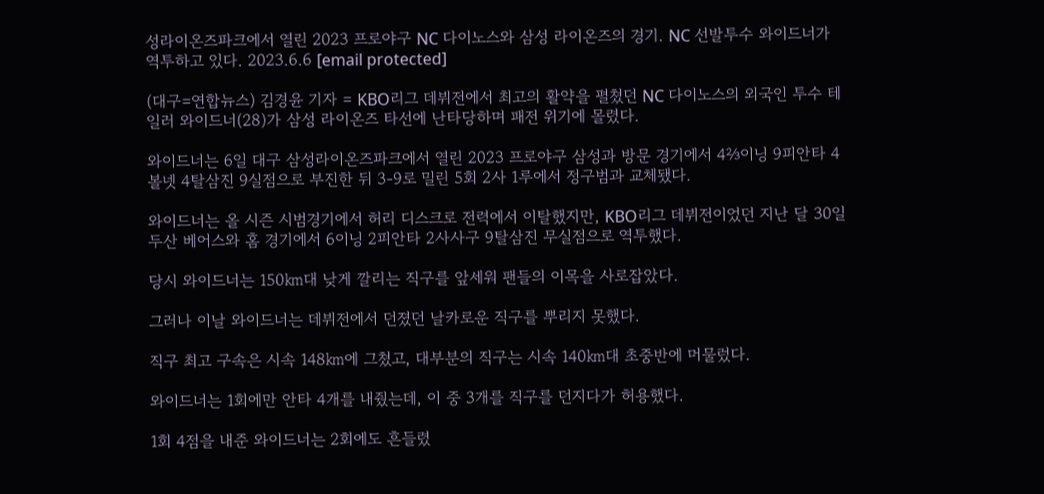성라이온즈파크에서 열린 2023 프로야구 NC 다이노스와 삼성 라이온즈의 경기. NC 선발투수 와이드너가 역투하고 있다. 2023.6.6 [email protected]

(대구=연합뉴스) 김경윤 기자 = KBO리그 데뷔전에서 최고의 활약을 펼쳤던 NC 다이노스의 외국인 투수 테일러 와이드너(28)가 삼성 라이온즈 타선에 난타당하며 패전 위기에 몰렸다.

와이드너는 6일 대구 삼성라이온즈파크에서 열린 2023 프로야구 삼성과 방문 경기에서 4⅔이닝 9피안타 4볼넷 4탈삼진 9실점으로 부진한 뒤 3-9로 밀린 5회 2사 1루에서 정구범과 교체됐다.

와이드너는 올 시즌 시범경기에서 허리 디스크로 전력에서 이탈했지만, KBO리그 데뷔전이었던 지난 달 30일 두산 베어스와 홈 경기에서 6이닝 2피안타 2사사구 9탈삼진 무실점으로 역투했다.

당시 와이드너는 150㎞대 낮게 깔리는 직구를 앞세워 팬들의 이목을 사로잡았다.

그러나 이날 와이드너는 데뷔전에서 던졌던 날카로운 직구를 뿌리지 못했다.

직구 최고 구속은 시속 148㎞에 그쳤고, 대부분의 직구는 시속 140㎞대 초중반에 머물렀다.

와이드너는 1회에만 안타 4개를 내줬는데, 이 중 3개를 직구를 던지다가 허용했다.

1회 4점을 내준 와이드너는 2회에도 흔들렸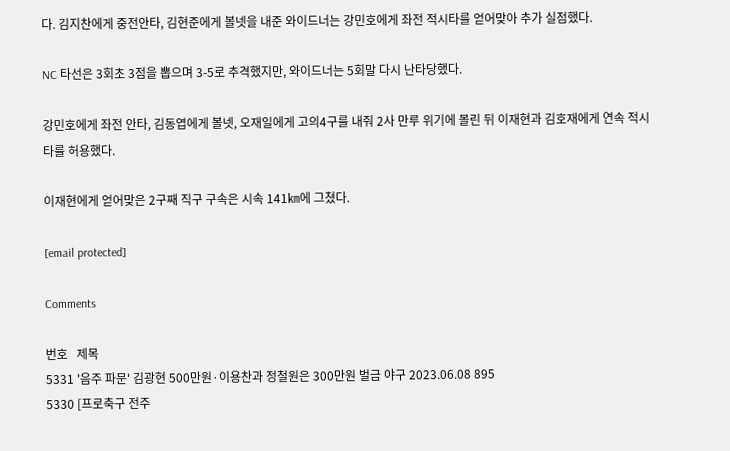다. 김지찬에게 중전안타, 김현준에게 볼넷을 내준 와이드너는 강민호에게 좌전 적시타를 얻어맞아 추가 실점했다.

NC 타선은 3회초 3점을 뽑으며 3-5로 추격했지만, 와이드너는 5회말 다시 난타당했다.

강민호에게 좌전 안타, 김동엽에게 볼넷, 오재일에게 고의4구를 내줘 2사 만루 위기에 몰린 뒤 이재현과 김호재에게 연속 적시타를 허용했다.

이재현에게 얻어맞은 2구째 직구 구속은 시속 141㎞에 그쳤다.

[email protected]

Comments

번호   제목
5331 '음주 파문' 김광현 500만원·이용찬과 정철원은 300만원 벌금 야구 2023.06.08 895
5330 [프로축구 전주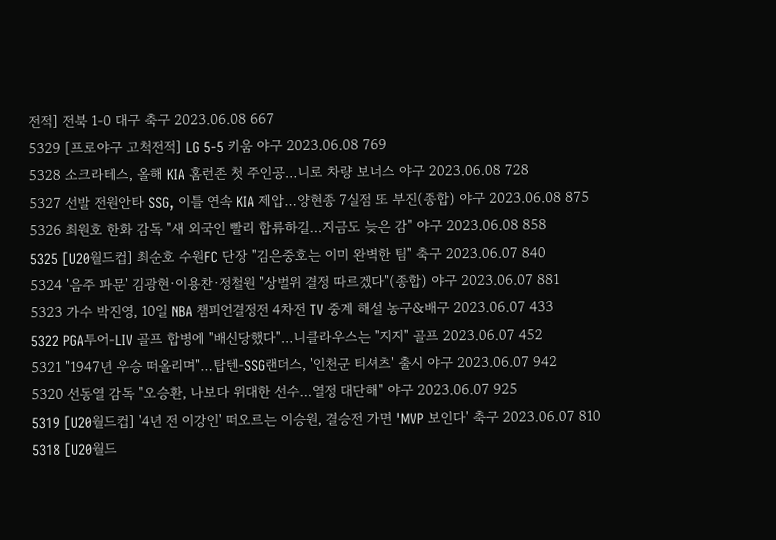전적] 전북 1-0 대구 축구 2023.06.08 667
5329 [프로야구 고척전적] LG 5-5 키움 야구 2023.06.08 769
5328 소크라테스, 올해 KIA 홈런존 첫 주인공…니로 차량 보너스 야구 2023.06.08 728
5327 선발 전원안타 SSG, 이틀 연속 KIA 제압…양현종 7실점 또 부진(종합) 야구 2023.06.08 875
5326 최원호 한화 감독 "새 외국인 빨리 합류하길…지금도 늦은 감" 야구 2023.06.08 858
5325 [U20월드컵] 최순호 수원FC 단장 "김은중호는 이미 완벽한 팀" 축구 2023.06.07 840
5324 '음주 파문' 김광현·이용찬·정철원 "상벌위 결정 따르겠다"(종합) 야구 2023.06.07 881
5323 가수 박진영, 10일 NBA 챔피언결정전 4차전 TV 중계 해설 농구&배구 2023.06.07 433
5322 PGA투어-LIV 골프 합병에 "배신당했다"…니클라우스는 "지지" 골프 2023.06.07 452
5321 "1947년 우승 떠올리며"…탑텐-SSG랜더스, '인천군 티셔츠' 출시 야구 2023.06.07 942
5320 선동열 감독 "오승환, 나보다 위대한 선수…열정 대단해" 야구 2023.06.07 925
5319 [U20월드컵] '4년 전 이강인' 떠오르는 이승원, 결승전 가면 'MVP 보인다' 축구 2023.06.07 810
5318 [U20월드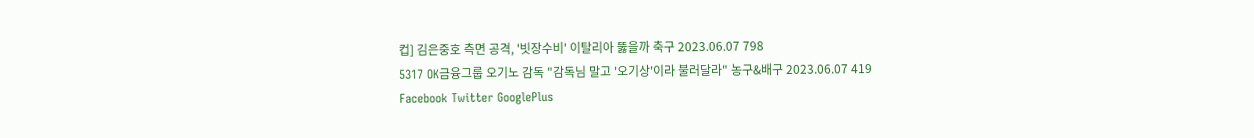컵] 김은중호 측면 공격, '빗장수비' 이탈리아 뚫을까 축구 2023.06.07 798
5317 OK금융그룹 오기노 감독 "감독님 말고 '오기상'이라 불러달라" 농구&배구 2023.06.07 419
Facebook Twitter GooglePlus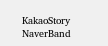KakaoStory NaverBand